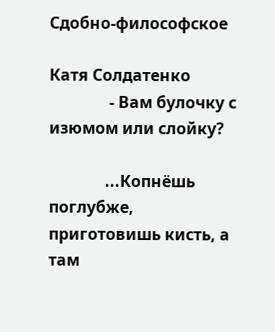Сдобно-философское

Катя Солдатенко
               - Вам булочку с изюмом или слойку?

              ...Копнёшь поглубже, приготовишь кисть, а там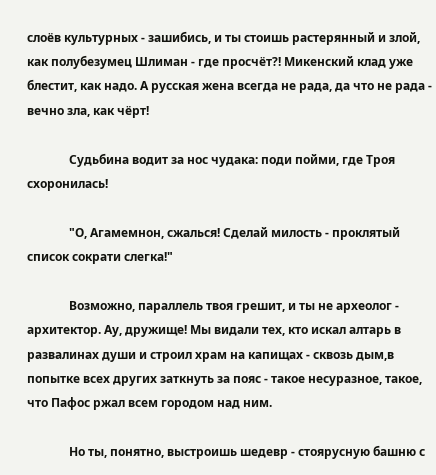слоёв культурных - зашибись, и ты стоишь растерянный и злой, как полубезумец Шлиман - где просчёт?! Микенский клад уже блестит, как надо. А русская жена всегда не рада, да что не рада - вечно зла, как чёрт!

              Судьбина водит за нос чудака: поди пойми, где Троя схоронилась!

              "О, Агамемнон, сжалься! Сделай милость - проклятый список сократи слегка!"

              Возможно, параллель твоя грешит, и ты не археолог - архитектор. Ау, дружище! Мы видали тех, кто искал алтарь в развалинах души и строил храм на капищах - сквозь дым,в попытке всех других заткнуть за пояс - такое несуразное, такое, что Пафос ржал всем городом над ним.

              Но ты, понятно, выстроишь шедевр - стоярусную башню с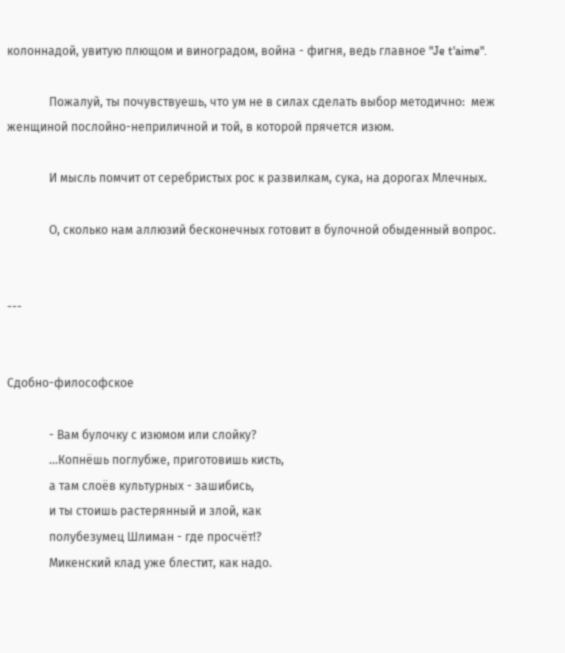колоннадой, увитую плющом и виноградом, война - фигня, ведь главное "Je t'aime".

              Пожалуй, ты почувствуешь, что ум не в силах сделать выбор методично:  меж женщиной послойно-неприличной и той, в которой прячется изюм.

              И мысль помчит от серебристых рос к развилкам, сука, на дорогах Млечных.

              О, сколько нам аллюзий бесконечных готовит в булочной обыденный вопрос.


---


Сдобно-философское

              - Вам булочку с изюмом или слойку?
              ...Копнёшь поглубже, приготовишь кисть,
              а там слоёв культурных - зашибись,
              и ты стоишь растерянный и злой, как
              полубезумец Шлиман - где просчёт!?
              Микенский клад уже блестит, как надо.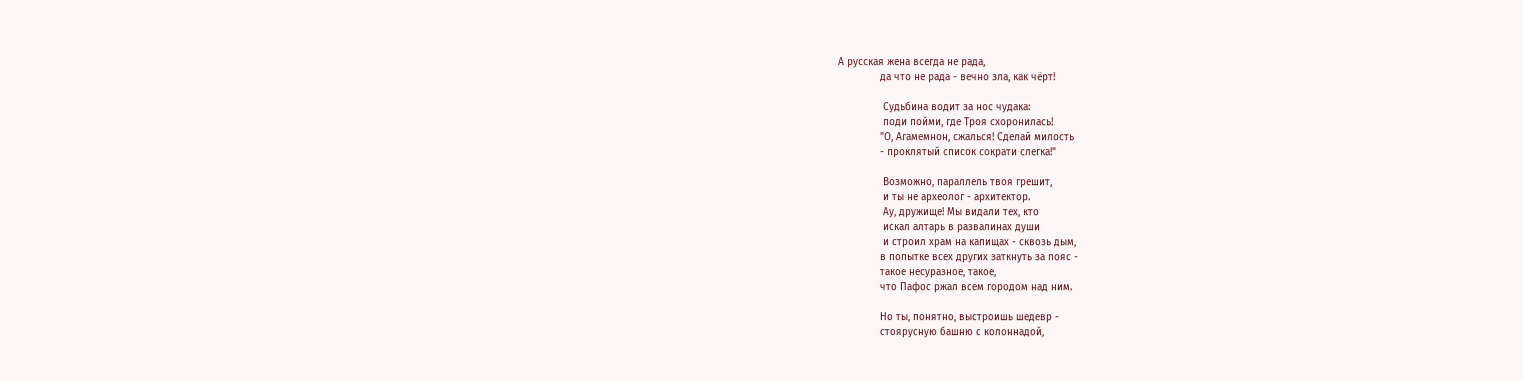А русская жена всегда не рада,
              да что не рада - вечно зла, как чёрт!

               Судьбина водит за нос чудака:
               поди пойми, где Троя схоронилась!
              "О, Агамемнон, сжалься! Сделай милость
              - проклятый список сократи слегка!"

               Возможно, параллель твоя грешит,
               и ты не археолог - архитектор.
               Ау, дружище! Мы видали тех, кто
               искал алтарь в развалинах души
               и строил храм на капищах - сквозь дым,
              в попытке всех других заткнуть за пояс -
              такое несуразное, такое,
              что Пафос ржал всем городом над ним.

              Но ты, понятно, выстроишь шедевр -
              стоярусную башню с колоннадой,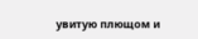увитую плющом и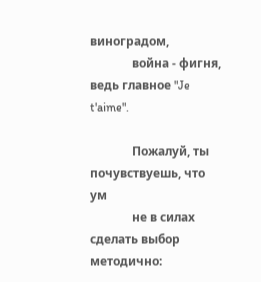виноградом,
              война - фигня, ведь главное "Je t'aime".

              Пожалуй, ты почувствуешь, что ум
              не в силах сделать выбор методично: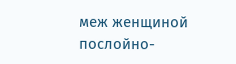меж женщиной послойно-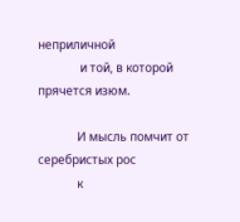неприличной
              и той, в которой прячется изюм.

             И мысль помчит от серебристых рос
             к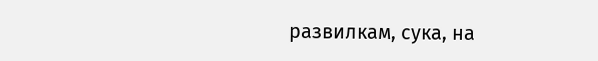развилкам, сука, на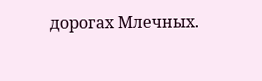дорогах Млечных.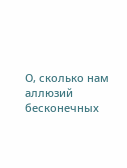О, сколько нам аллюзий бесконечных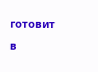готовит в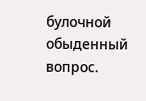булочной обыденный вопрос.